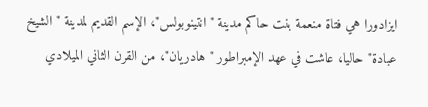ايزادورا هي فتاة منعمة بنت حاكم مدينة "انتينوبولس"، الإسم القديم لمدينة "الشيخ عبادة" حاليا، عاشت في عهد الإمبراطور "هادريان"، من القرن الثاني الميلادي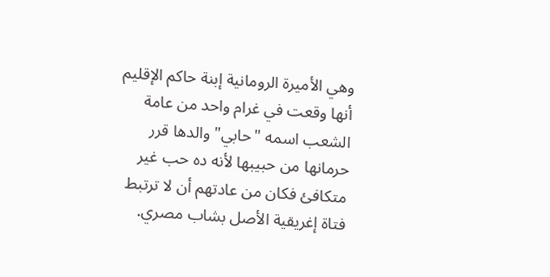وهي الأميرة الرومانية إبنة حاكم الإقليم أنها وقعت في غرام واحد من عامة الشعب اسمه "حابي" والدها قرر حرمانها من حبيبها لأنه ده حب غير متكافئ فكان من عادتهم أن لا ترتبط فتاة إغريقية الأصل بشاب مصري.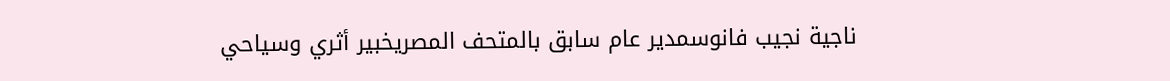ناجية نجيب فانوسمدير عام سابق بالمتحف المصريخبير أثري وسياحي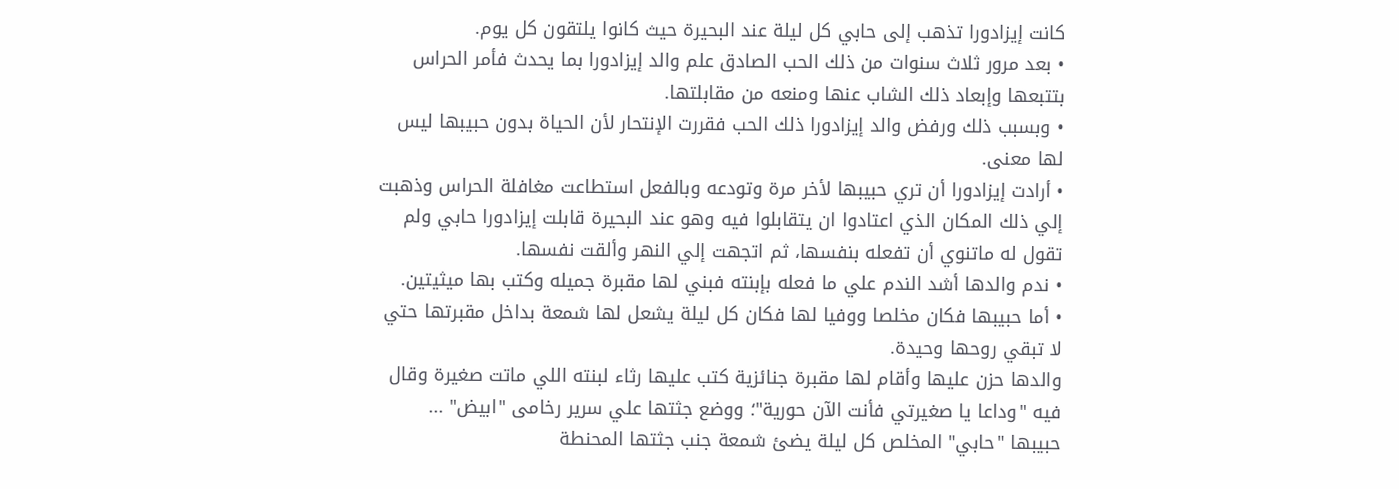كانت إيزادورا تذهب إلى حابي كل ليلة عند البحيرة حيث كانوا يلتقون كل يوم.
• بعد مرور ثلاث سنوات من ذلك الحب الصادق علم والد إيزادورا بما يحدث فأمر الحراس بتتبعها وإبعاد ذلك الشاب عنها ومنعه من مقابلتها.
• وبسبب ذلك ورفض والد إيزادورا ذلك الحب فقررت الإنتحار لأن الحياة بدون حبيبها ليس لها معنى.
• أرادت إيزادورا أن تري حبيبها لأخر مرة وتودعه وبالفعل استطاعت مغافلة الحراس وذهبت إلي ذلك المكان الذي اعتادوا ان يتقابلوا فيه وهو عند البحيرة قابلت إيزادورا حابي ولم تقول له ماتنوي أن تفعله بنفسها، ثم اتجهت إلي النهر وألقت نفسها.
• ندم والدها أشد الندم علي ما فعله بإبنته فبني لها مقبرة جميله وكتب بها ميثيتين.
• أما حبيبها فكان مخلصا ووفيا لها فكان كل ليلة يشعل لها شمعة بداخل مقبرتها حتي لا تبقي روحها وحيدة.
والدها حزن عليها وأقام لها مقبرة جنائزية كتب عليها رثاء لبنته اللي ماتت صغيرة وقال فيه "وداعا يا صغيرتي فأنت الآن حورية"؛ ووضع جثتها علي سرير رخامى "ابيض" ...
حبيبها "حابي" المخلص كل ليلة يضئ شمعة جنب جثتها المحنطة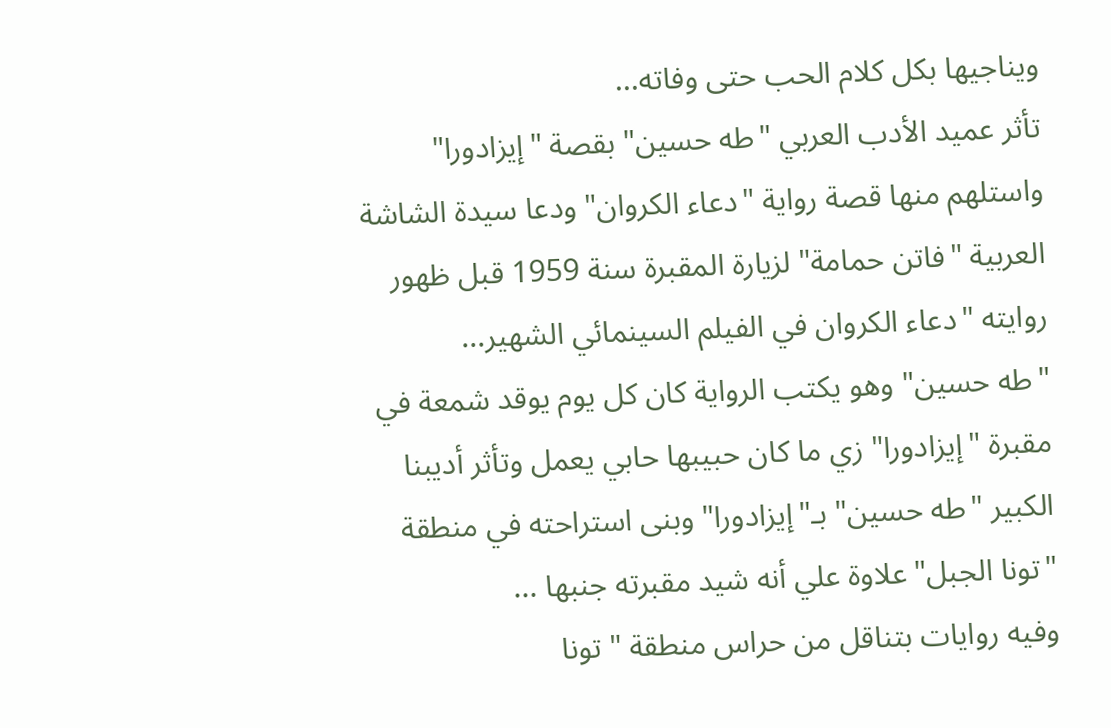ويناجيها بكل كلام الحب حتى وفاته...
تأثر عميد الأدب العربي "طه حسين" بقصة "إيزادورا" واستلهم منها قصة رواية "دعاء الكروان" ودعا سيدة الشاشة العربية "فاتن حمامة" لزيارة المقبرة سنة 1959 قبل ظهور روايته "دعاء الكروان في الفيلم السينمائي الشهير...
"طه حسين" وهو يكتب الرواية كان كل يوم يوقد شمعة في مقبرة "إيزادورا" زي ما كان حبيبها حابي يعمل وتأثر أديبنا الكبير "طه حسين" بـ"إيزادورا" وبنى استراحته في منطقة "تونا الجبل" علاوة علي أنه شيد مقبرته جنبها ...
وفيه روايات بتناقل من حراس منطقة " تونا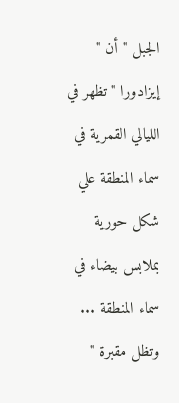الجبل " أن " إيزادورا " تظهر في الليالي القمرية في سماء المنطقة علي شكل حورية بملابس بيضاء في سماء المنطقة ...
وتظل مقبرة "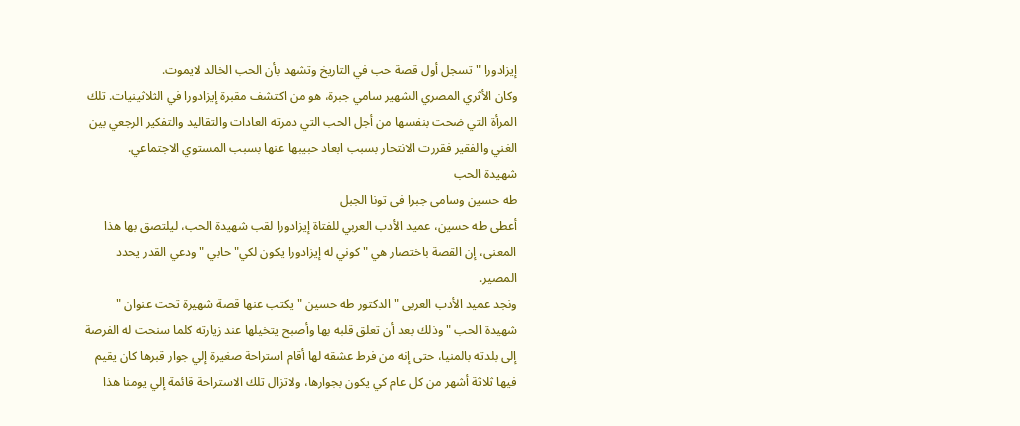إيزادورا " تسجل أول قصة حب في التاريخ وتشهد بأن الحب الخالد لايموت.
وكان الأثري المصري الشهير سامي جبرة، هو من اكتشف مقبرة إيزادورا في الثلاثينيات. تلك المرأة التي ضحت بنفسها من أجل الحب التي دمرته العادات والتقاليد والتفكير الرجعي بين الغني والفقير فقررت الانتحار بسبب ابعاد حبيبها عنها بسبب المستوي الاجتماعي.
شهيدة الحب
طه حسين وسامى جبرا فى تونا الجبل
أعطى طه حسين، عميد الأدب العربي للفتاة إيزادورا لقب شهيدة الحب، ليلتصق بها هذا المعنى، إن القصة باختصار هي "كوني له إيزادورا يكون لكي" حابي " ودعي القدر يحدد المصير.
ونجد عميد الأدب العربى " الدكتور طه حسين " يكتب عنها قصة شهيرة تحت عنوان " شهيدة الحب " وذلك بعد أن تعلق قلبه بها وأصبح يتخيلها عند زيارته كلما سنحت له الفرصة إلى بلدته بالمنيا، حتى إنه من فرط عشقه لها أقام استراحة صغيرة إلي جوار قبرها كان يقيم فيها ثلاثة أشهر من كل عام كي يكون بجوارها، ولاتزال تلك الاستراحة قائمة إلي يومنا هذا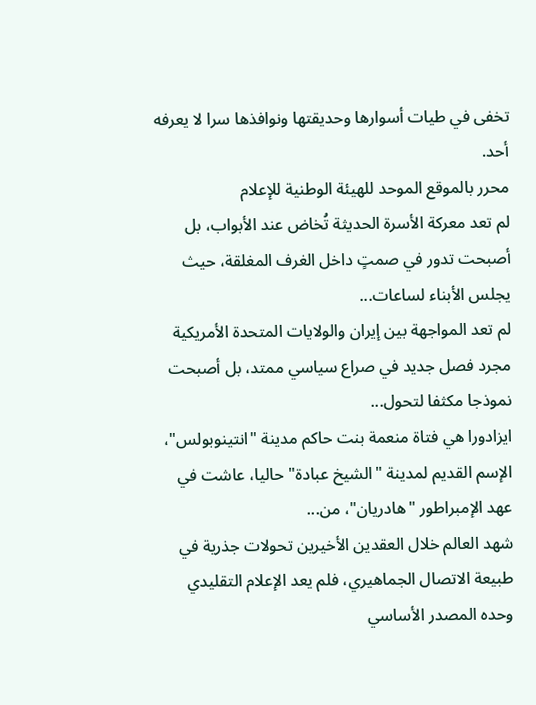تخفى في طيات أسوارها وحديقتها ونوافذها سرا لا يعرفه أحد.
محرر بالموقع الموحد للهيئة الوطنية للإعلام
لم تعد معركة الأسرة الحديثة تُخاض عند الأبواب، بل أصبحت تدور في صمتٍ داخل الغرف المغلقة، حيث يجلس الأبناء لساعات...
لم تعد المواجهة بين إيران والولايات المتحدة الأمريكية مجرد فصل جديد في صراع سياسي ممتد، بل أصبحت نموذجا مكثفا لتحول...
ايزادورا هي فتاة منعمة بنت حاكم مدينة "انتينوبولس"، الإسم القديم لمدينة "الشيخ عبادة" حاليا، عاشت في عهد الإمبراطور "هادريان"، من...
شهد العالم خلال العقدين الأخيرين تحولات جذرية في طبيعة الاتصال الجماهيري، فلم يعد الإعلام التقليدي وحده المصدر الأساسي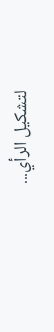لتشكيل الرأي...